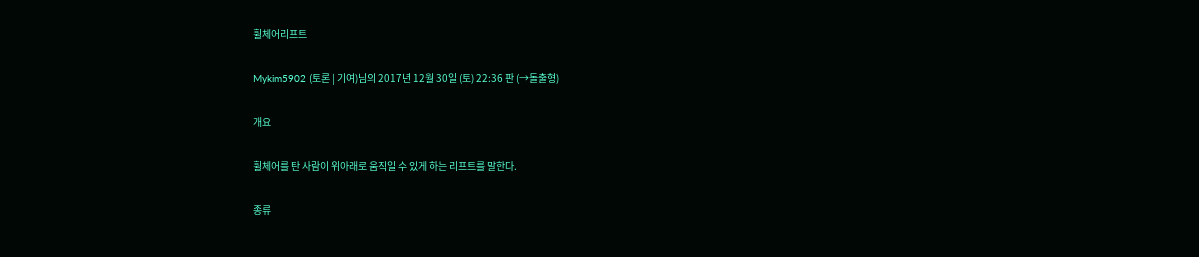휠체어리프트

Mykim5902 (토론 | 기여)님의 2017년 12월 30일 (토) 22:36 판 (→돌출형)

개요

휠체어를 탄 사람이 위아래로 움직일 수 있게 하는 리프트를 말한다.

종류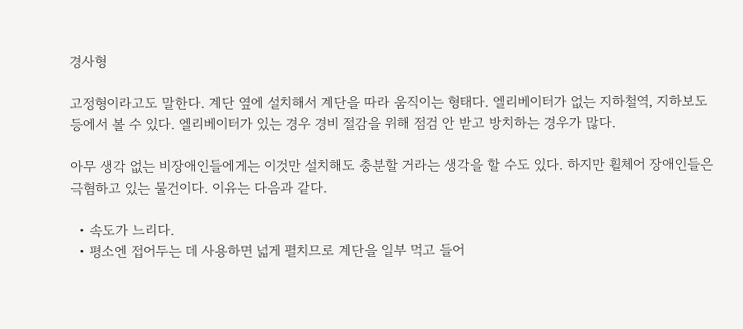경사형

고정형이라고도 말한다. 계단 옆에 설치해서 계단을 따라 움직이는 형태다. 엘리베이터가 없는 지하철역, 지하보도 등에서 볼 수 있다. 엘리베이터가 있는 경우 경비 절감을 위해 점검 안 받고 방치하는 경우가 많다.

아무 생각 없는 비장애인들에게는 이것만 설치해도 충분할 거라는 생각을 할 수도 있다. 하지만 휠체어 장애인들은 극혐하고 있는 물건이다. 이유는 다음과 같다.

  • 속도가 느리다.
  • 평소엔 접어두는 데 사용하면 넓게 펼치므로 계단을 일부 먹고 들어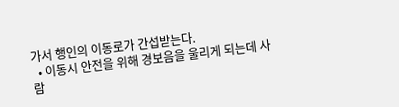가서 행인의 이동로가 간섭받는다.
  • 이동시 안전을 위해 경보음을 울리게 되는데 사람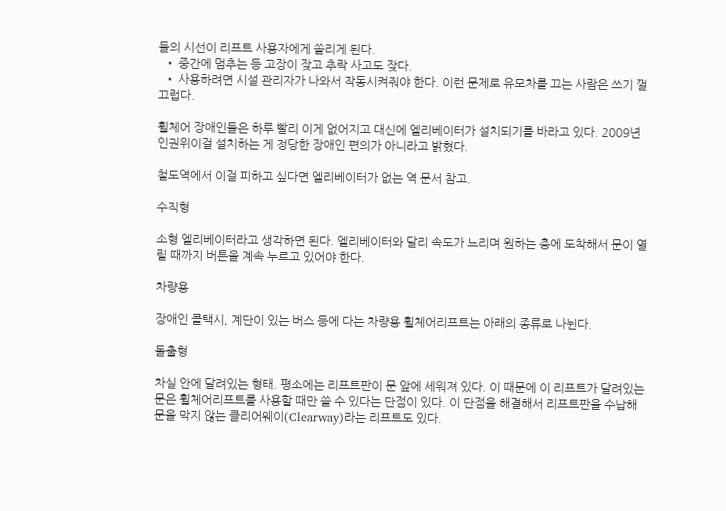들의 시선이 리프트 사용자에게 쏠리게 된다.
  • 중간에 멈추는 등 고장이 잦고 추락 사고도 잦다.
  • 사용하려면 시설 관리자가 나와서 작동시켜줘야 한다. 이런 문제로 유모차를 끄는 사람은 쓰기 껄끄럽다.

휠체어 장애인들은 하루 빨리 이게 없어지고 대신에 엘리베이터가 설치되기를 바라고 있다. 2009년 인권위이걸 설치하는 게 정당한 장애인 편의가 아니라고 밝혔다.

철도역에서 이걸 피하고 싶다면 엘리베이터가 없는 역 문서 참고.

수직형

소형 엘리베이터라고 생각하면 된다. 엘리베이터와 달리 속도가 느리며 원하는 층에 도착해서 문이 열릴 때까지 버튼을 계속 누르고 있어야 한다.

차량용

장애인 콜택시, 계단이 있는 버스 등에 다는 차량용 휠체어리프트는 아래의 종류로 나뉜다.

돌출형

차실 안에 달려있는 형태. 평소에는 리프트판이 문 앞에 세워져 있다. 이 때문에 이 리프트가 달려있는 문은 휠체어리프트를 사용할 때만 쓸 수 있다는 단점이 있다. 이 단점을 해결해서 리프트판을 수납해 문을 막지 않는 클리어웨이(Clearway)라는 리프트도 있다.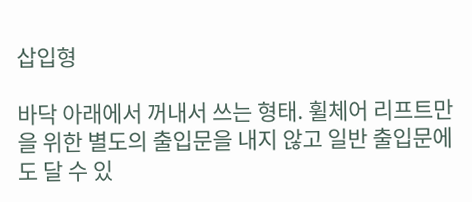삽입형

바닥 아래에서 꺼내서 쓰는 형태. 휠체어 리프트만을 위한 별도의 출입문을 내지 않고 일반 출입문에도 달 수 있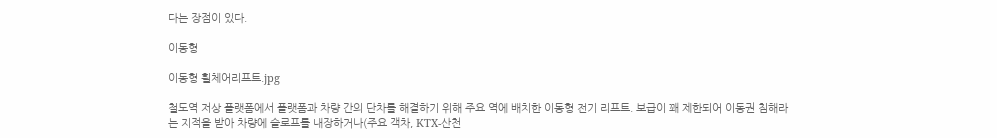다는 장점이 있다.

이동형

이동형 휠체어리프트.jpg

철도역 저상 플랫폼에서 플랫폼과 차량 간의 단차를 해결하기 위해 주요 역에 배치한 이동형 전기 리프트. 보급이 꽤 제한되어 이동권 침해라는 지적을 받아 차량에 슬로프를 내장하거나(주요 객차, KTX-산천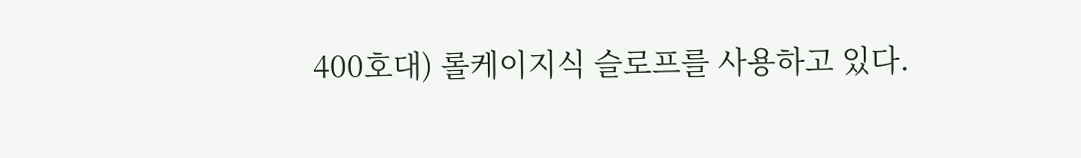400호대) 롤케이지식 슬로프를 사용하고 있다.